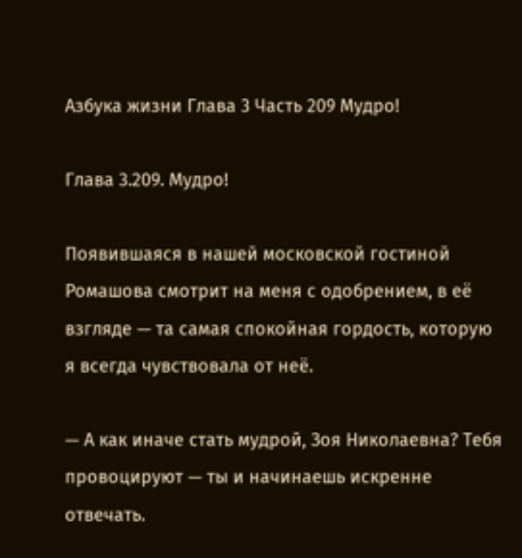Азбука жизни Глава 3 Часть 209 Мудро!

Глава 3.209. Мудро!

Появившаяся в нашей москoвской гостиной Ромашова смотрит на меня с одобрением, в её взгляде — та самая спокойная гордость, которую я всегда чувствовала от неё.

— А как иначе стать мудрой, Зоя Николаевна? Тебя провоцируют — ты и начинаешь искренне отвечать.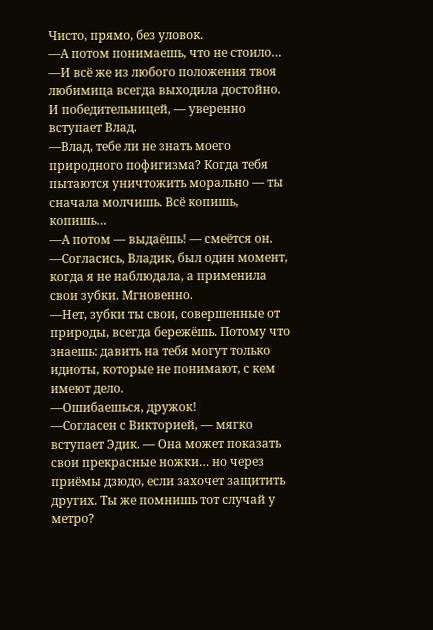Чисто, прямо, без уловок.
—А потом понимаешь, что не стоило…
—И всё же из любого положения твоя любимица всегда выходила достойно. И победительницей, — уверенно вступает Влад.
—Влад, тебе ли не знать моего природного пофигизма? Когда тебя пытаются уничтожить морально — ты сначала молчишь. Всё копишь, копишь…
—А потом — выдаёшь! — смеётся он.
—Согласись, Владик, был один момент, когда я не наблюдала, а применила свои зубки. Мгновенно.
—Нет, зубки ты свои, совершенные от природы, всегда бережёшь. Потому что знаешь: давить на тебя могут только идиоты, которые не понимают, с кем имеют дело.
—Ошибаешься, дружок!
—Согласен с Викторией, — мягко вступает Эдик. — Она может показать свои прекрасные ножки… но через приёмы дзюдо, если захочет защитить других. Ты же помнишь тот случай у метро?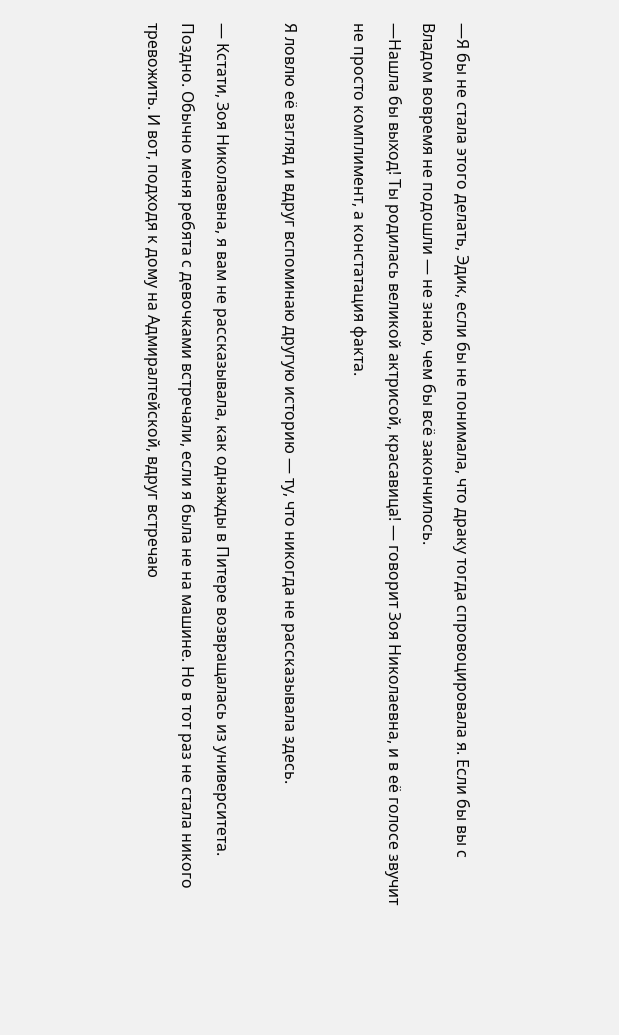—Я бы не стала этого делать, Эдик, если бы не понимала, что драку тогда спровоцировала я. Если бы вы с Владом вовремя не подошли — не знаю, чем бы всё закончилось.
—Нашла бы выход! Ты родилась великой актрисой, красавица! — говорит Зоя Николаевна, и в её голосе звучит не просто комплимент, а констатация факта.

Я ловлю её взгляд и вдруг вспоминаю другую историю — ту, что никогда не рассказывала здесь.

— Кстати, Зоя Николаевна, я вам не рассказывала, как однажды в Питере возвращалась из университета. Поздно. Обычно меня ребята с девочками встречали, если я была не на машине. Но в тот раз не стала никого тревожить. И вот, подходя к дому на Адмиралтейской, вдруг встречаю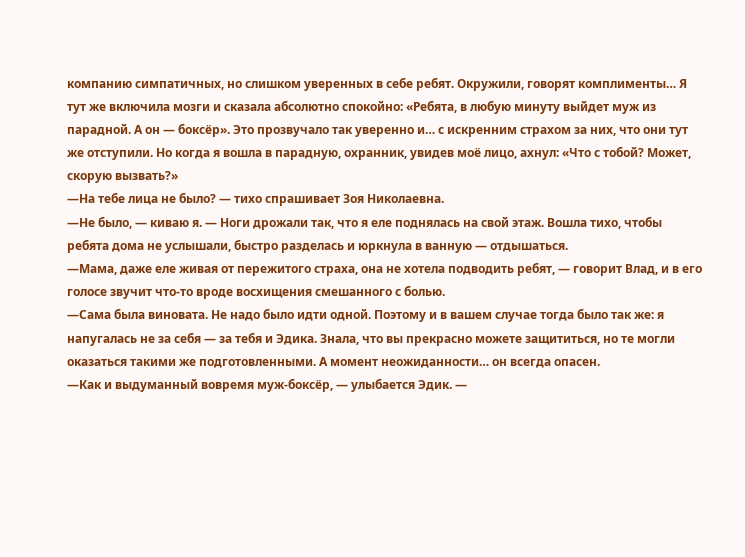компанию симпатичных, но слишком уверенных в себе ребят. Окружили, говорят комплименты… Я тут же включила мозги и сказала абсолютно спокойно: «Ребята, в любую минуту выйдет муж из парадной. А он — боксёр». Это прозвучало так уверенно и… с искренним страхом за них, что они тут же отступили. Но когда я вошла в парадную, охранник, увидев моё лицо, ахнул: «Что с тобой? Может, скорую вызвать?»
—На тебе лица не было? — тихо спрашивает Зоя Николаевна.
—Не было, — киваю я. — Ноги дрожали так, что я еле поднялась на свой этаж. Вошла тихо, чтобы ребята дома не услышали, быстро разделась и юркнула в ванную — отдышаться.
—Мама, даже еле живая от пережитого страха, она не хотела подводить ребят, — говорит Влад, и в его голосе звучит что-то вроде восхищения смешанного с болью.
—Сама была виновата. Не надо было идти одной. Поэтому и в вашем случае тогда было так же: я напугалась не за себя — за тебя и Эдика. Знала, что вы прекрасно можете защититься, но те могли оказаться такими же подготовленными. А момент неожиданности… он всегда опасен.
—Как и выдуманный вовремя муж-боксёр, — улыбается Эдик. —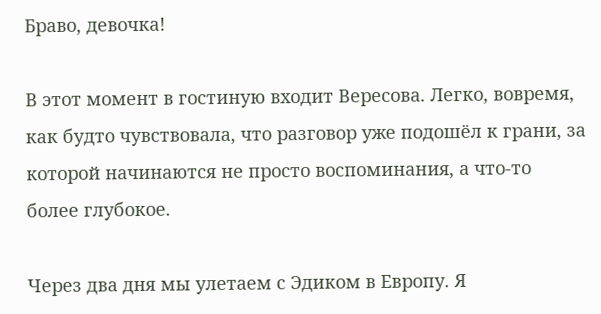Браво, девочка!

В этот момент в гостиную входит Вересова. Легко, вовремя, как будто чувствовала, что разговор уже подошёл к грани, за которой начинаются не просто воспоминания, а что-то более глубокое.

Через два дня мы улетаем с Эдиком в Европу. Я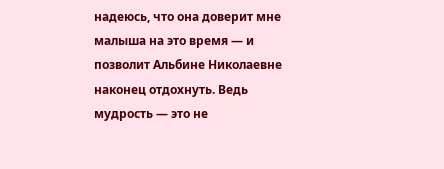надеюсь, что она доверит мне малыша на это время — и позволит Альбине Николаевне наконец отдохнуть. Ведь мудрость — это не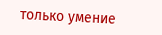только умение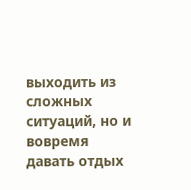выходить из сложных ситуаций, но и вовремя давать отдых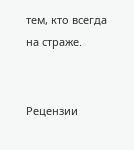тем, кто всегда на страже.


Рецензии